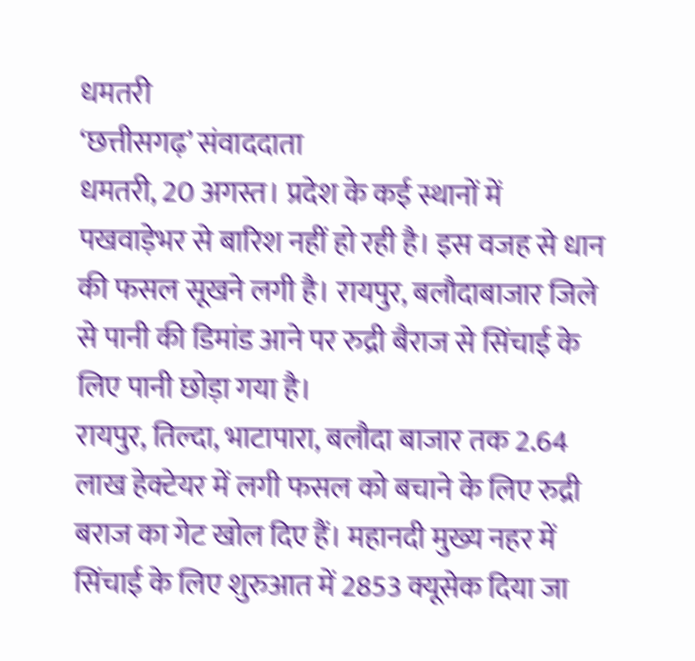धमतरी
‘छत्तीसगढ़’ संवाददाता
धमतरी, 20 अगस्त। प्रदेश के कई स्थानों में पखवाड़ेभर से बारिश नहीं हो रही है। इस वजह से धान की फसल सूखने लगी है। रायपुर, बलौदाबाजार जिले से पानी की डिमांड आने पर रुद्री बैराज से सिंचाई के लिए पानी छोड़ा गया है।
रायपुर, तिल्दा, भाटापारा, बलौदा बाजार तक 2.64 लाख हेक्टेयर में लगी फसल को बचाने के लिए रुद्री बराज का गेट खोल दिए हैं। महानदी मुख्य नहर में सिंचाई के लिए शुरुआत में 2853 क्यूसेक दिया जा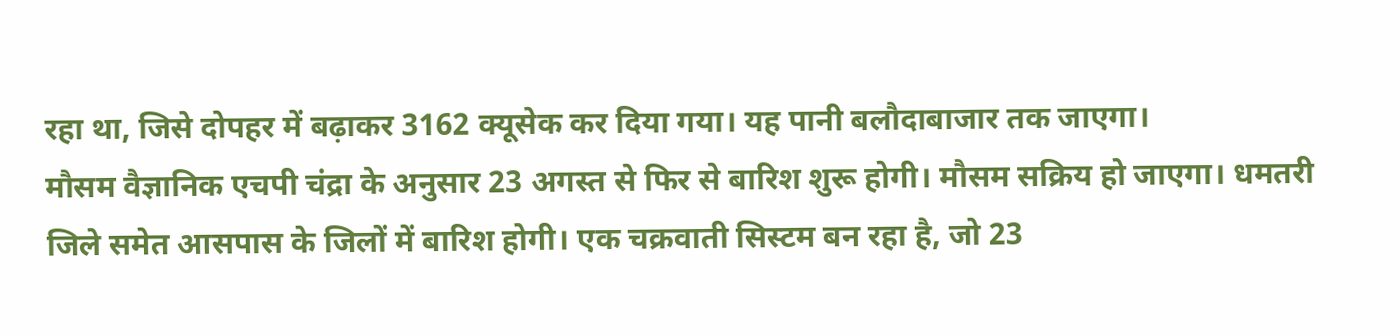रहा था, जिसे दोपहर में बढ़ाकर 3162 क्यूसेक कर दिया गया। यह पानी बलौदाबाजार तक जाएगा।
मौसम वैज्ञानिक एचपी चंद्रा के अनुसार 23 अगस्त से फिर से बारिश शुरू होगी। मौसम सक्रिय हो जाएगा। धमतरी जिले समेत आसपास के जिलों में बारिश होगी। एक चक्रवाती सिस्टम बन रहा है, जो 23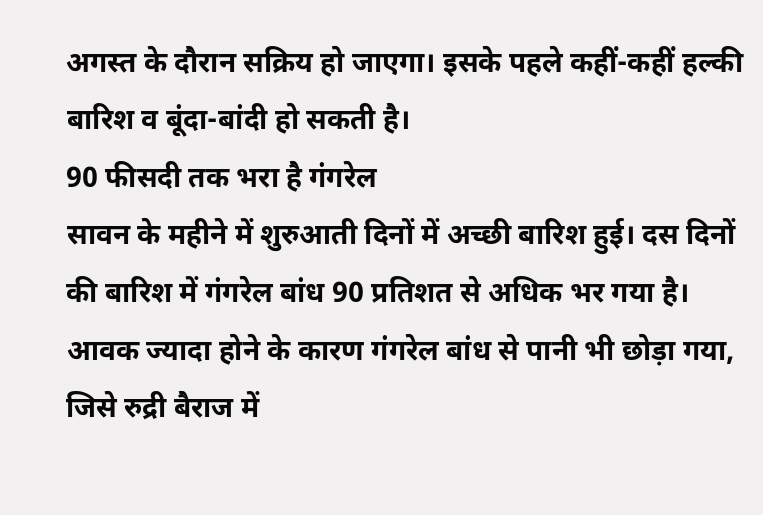अगस्त के दौरान सक्रिय हो जाएगा। इसके पहले कहीं-कहीं हल्की बारिश व बूंदा-बांदी हो सकती है।
90 फीसदी तक भरा है गंगरेल
सावन के महीने में शुरुआती दिनों में अच्छी बारिश हुई। दस दिनों की बारिश में गंगरेल बांध 90 प्रतिशत से अधिक भर गया है। आवक ज्यादा होने के कारण गंगरेल बांध से पानी भी छोड़ा गया, जिसे रुद्री बैराज में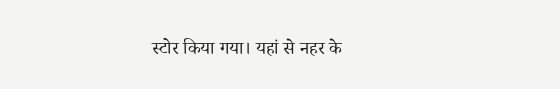स्टोर किया गया। यहां से नहर के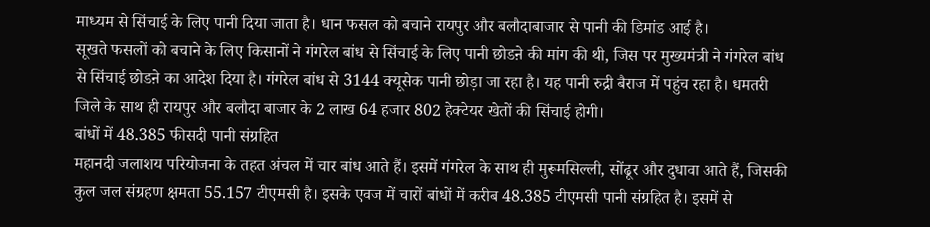माध्यम से सिंचाई के लिए पानी दिया जाता है। धान फसल को बचाने रायपुर और बलौदाबाजार से पानी की डिमांड आई है।
सूखते फसलों को बचाने के लिए किसानों ने गंगरेल बांध से सिंचाई के लिए पानी छोडऩे की मांग की थी, जिस पर मुख्यमंत्री ने गंगरेल बांध से सिंचाई छोडऩे का आदेश दिया है। गंगरेल बांध से 3144 क्यूसेक पानी छोड़ा जा रहा है। यह पानी रुद्री बैराज में पहुंच रहा है। धमतरी जिले के साथ ही रायपुर और बलौदा बाजार के 2 लाख 64 हजार 802 हेक्टेयर खेतों की सिंचाई होगी।
बांधों में 48.385 फीसदी पानी संग्रहित
महानदी जलाशय परियोजना के तहत अंचल में चार बांध आते हैं। इसमें गंगरेल के साथ ही मुरूमसिल्ली, सोंढूर और दुधावा आते हैं, जिसकी कुल जल संग्रहण क्षमता 55.157 टीएमसी है। इसके एवज में चारों बांधों में करीब 48.385 टीएमसी पानी संग्रहित है। इसमें से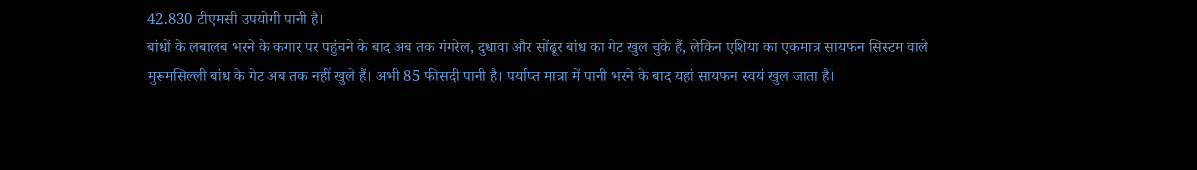42.830 टीएमसी उपयोगी पानी है।
बांधों के लबालब भरने के कगार पर पहुंचने के बाद अब तक गंगरेल, दुधावा और सोंढूर बांध का गेट खुल चुके हैं, लेकिन एशिया का एकमात्र सायफन सिस्टम वाले मुरूमसिल्ली बांध के गेट अब तक नहीं खुले हैं। अभी 85 फीसदी पानी है। पर्याप्त मात्रा में पानी भरने के बाद यहां सायफन स्वयं खुल जाता है।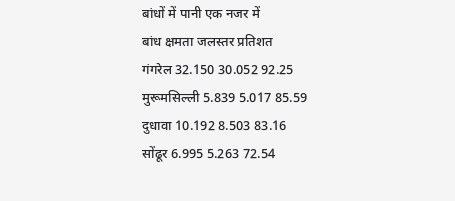बांधों में पानी एक नजर में
बांध क्षमता जलस्तर प्रतिशत
गंगरेल 32.150 30.052 92.25
मुरूमसिल्ली 5.839 5.017 85.59
दुधावा 10.192 8.503 83.16
सोंढूर 6.995 5.263 72.54